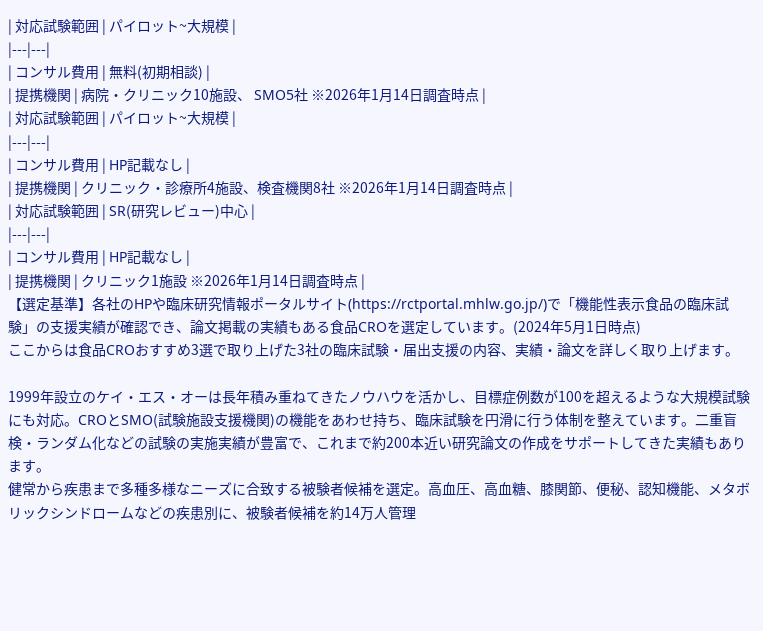| 対応試験範囲 | パイロット~大規模 |
|---|---|
| コンサル費用 | 無料(初期相談) |
| 提携機関 | 病院・クリニック10施設、 SMO5社 ※2026年1月14日調査時点 |
| 対応試験範囲 | パイロット~大規模 |
|---|---|
| コンサル費用 | HP記載なし |
| 提携機関 | クリニック・診療所4施設、検査機関8社 ※2026年1月14日調査時点 |
| 対応試験範囲 | SR(研究レビュー)中心 |
|---|---|
| コンサル費用 | HP記載なし |
| 提携機関 | クリニック1施設 ※2026年1月14日調査時点 |
【選定基準】各社のHPや臨床研究情報ポータルサイト(https://rctportal.mhlw.go.jp/)で「機能性表示食品の臨床試験」の支援実績が確認でき、論文掲載の実績もある食品CROを選定しています。(2024年5月1日時点)
ここからは食品CROおすすめ3選で取り上げた3社の臨床試験・届出支援の内容、実績・論文を詳しく取り上げます。

1999年設立のケイ・エス・オーは長年積み重ねてきたノウハウを活かし、目標症例数が100を超えるような大規模試験にも対応。CROとSMO(試験施設支援機関)の機能をあわせ持ち、臨床試験を円滑に行う体制を整えています。二重盲検・ランダム化などの試験の実施実績が豊富で、これまで約200本近い研究論文の作成をサポートしてきた実績もあります。
健常から疾患まで多種多様なニーズに合致する被験者候補を選定。高血圧、高血糖、膝関節、便秘、認知機能、メタボリックシンドロームなどの疾患別に、被験者候補を約14万人管理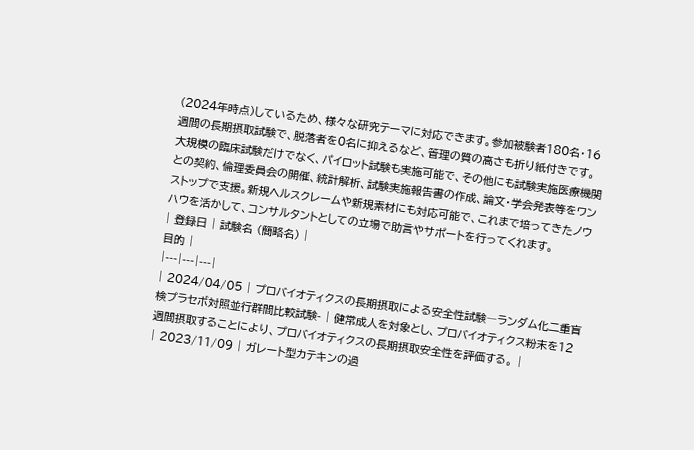(2024年時点)しているため、様々な研究テーマに対応できます。参加被験者180名・16週間の長期摂取試験で、脱落者を0名に抑えるなど、管理の質の高さも折り紙付きです。
大規模の臨床試験だけでなく、パイロット試験も実施可能で、その他にも試験実施医療機関との契約、倫理委員会の開催、統計解析、試験実施報告書の作成、論文・学会発表等をワンストップで支援。新規ヘルスクレームや新規素材にも対応可能で、これまで培ってきたノウハウを活かして、コンサルタントとしての立場で助言やサポートを行ってくれます。
| 登録日 | 試験名 (簡略名) |
目的 |
|---|---|---|
| 2024/04/05 | プロバイオティクスの長期摂取による安全性試験―ランダム化二重盲検プラセボ対照並行群間比較試験- | 健常成人を対象とし、プロバイオティクス粉末を12週間摂取することにより、プロバイオティクスの長期摂取安全性を評価する。 |
| 2023/11/09 | ガレート型カテキンの過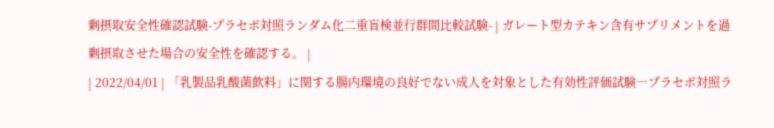剰摂取安全性確認試験-プラセボ対照ランダム化二重盲検並行群間比較試験- | ガレート型カテキン含有サプリメントを過剰摂取させた場合の安全性を確認する。 |
| 2022/04/01 | 「乳製品乳酸菌飲料」に関する腸内環境の良好でない成人を対象とした有効性評価試験―プラセボ対照ラ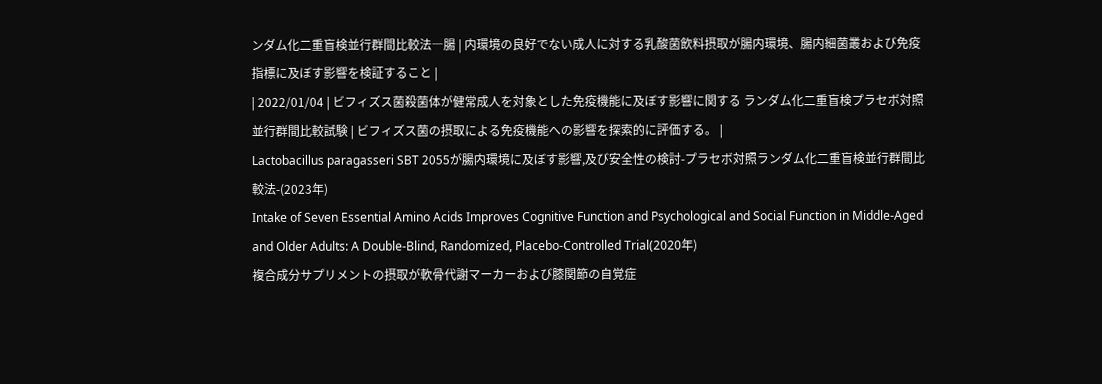ンダム化二重盲検並行群間比較法―腸 | 内環境の良好でない成人に対する乳酸菌飲料摂取が腸内環境、腸内細菌叢および免疫指標に及ぼす影響を検証すること |
| 2022/01/04 | ビフィズス菌殺菌体が健常成人を対象とした免疫機能に及ぼす影響に関する ランダム化二重盲検プラセボ対照並行群間比較試験 | ビフィズス菌の摂取による免疫機能への影響を探索的に評価する。 |
Lactobacillus paragasseri SBT 2055が腸内環境に及ぼす影響,及び安全性の検討-プラセボ対照ランダム化二重盲検並行群間比較法-(2023年)
Intake of Seven Essential Amino Acids Improves Cognitive Function and Psychological and Social Function in Middle-Aged and Older Adults: A Double-Blind, Randomized, Placebo-Controlled Trial(2020年)
複合成分サプリメントの摂取が軟骨代謝マーカーおよび膝関節の自覚症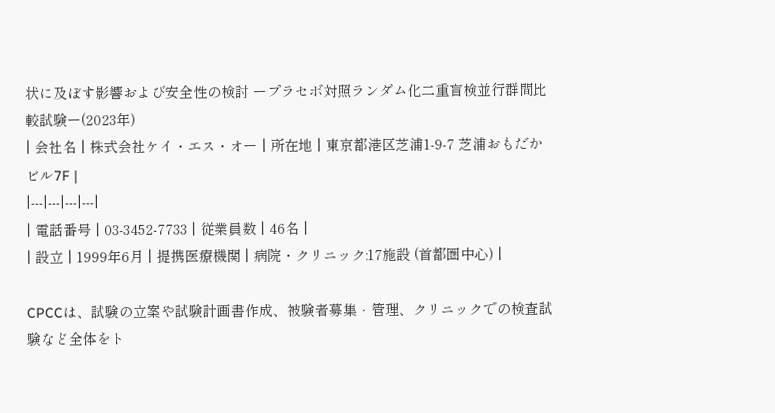状に及ぼす影響および安全性の検討 ープラセボ対照ランダム化二重盲検並行群間比較試験ー(2023年)
| 会社名 | 株式会社ケイ・エス・オー | 所在地 | 東京都港区芝浦1-9-7 芝浦おもだかビル7F |
|---|---|---|---|
| 電話番号 | 03-3452-7733 | 従業員数 | 46名 |
| 設立 | 1999年6月 | 提携医療機関 | 病院・クリニック:17施設 (首都圏中心) |

CPCCは、試験の立案や試験計画書作成、被験者募集‧管理、クリニックでの検査試験など全体をト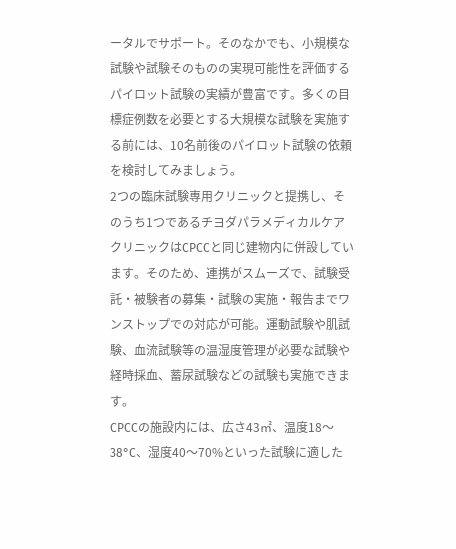ータルでサポート。そのなかでも、小規模な試験や試験そのものの実現可能性を評価するパイロット試験の実績が豊富です。多くの目標症例数を必要とする大規模な試験を実施する前には、10名前後のパイロット試験の依頼を検討してみましょう。
2つの臨床試験専用クリニックと提携し、そのうち1つであるチヨダパラメディカルケアクリニックはCPCCと同じ建物内に併設しています。そのため、連携がスムーズで、試験受託・被験者の募集・試験の実施・報告までワンストップでの対応が可能。運動試験や肌試験、血流試験等の温湿度管理が必要な試験や経時採血、蓄尿試験などの試験も実施できます。
CPCCの施設内には、広さ43㎡、温度18〜38°C、湿度40〜70%といった試験に適した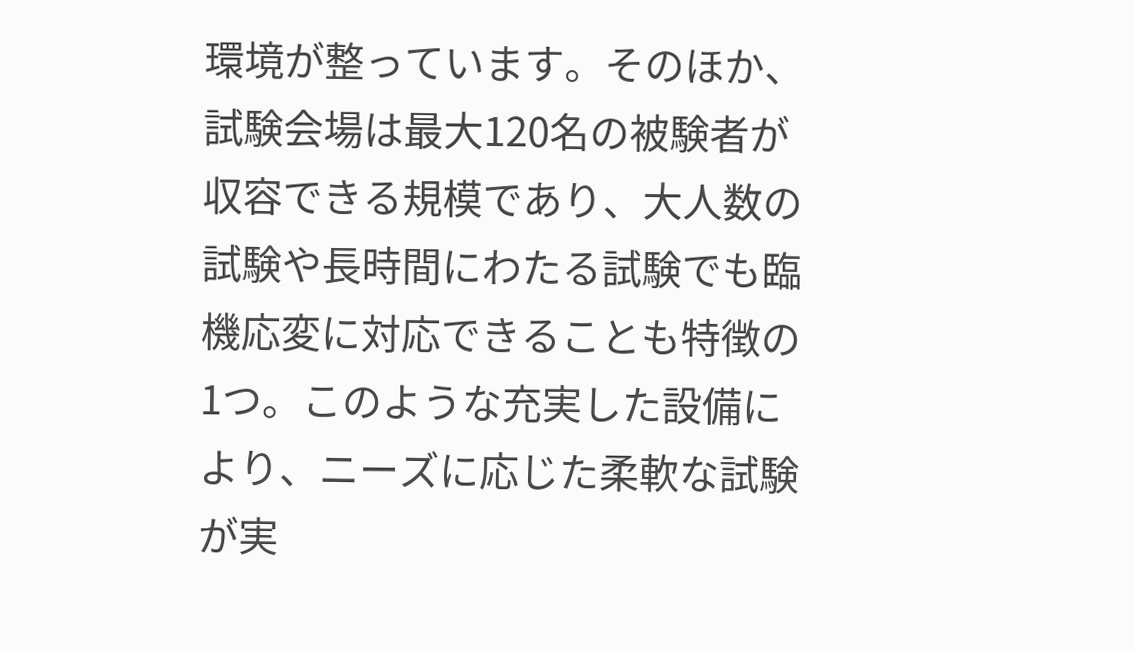環境が整っています。そのほか、試験会場は最大120名の被験者が収容できる規模であり、大人数の試験や長時間にわたる試験でも臨機応変に対応できることも特徴の1つ。このような充実した設備により、ニーズに応じた柔軟な試験が実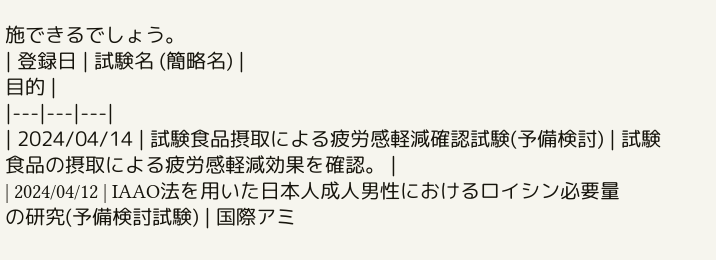施できるでしょう。
| 登録日 | 試験名 (簡略名) |
目的 |
|---|---|---|
| 2024/04/14 | 試験食品摂取による疲労感軽減確認試験(予備検討) | 試験食品の摂取による疲労感軽減効果を確認。 |
| 2024/04/12 | IAAO法を用いた日本人成人男性におけるロイシン必要量の研究(予備検討試験) | 国際アミ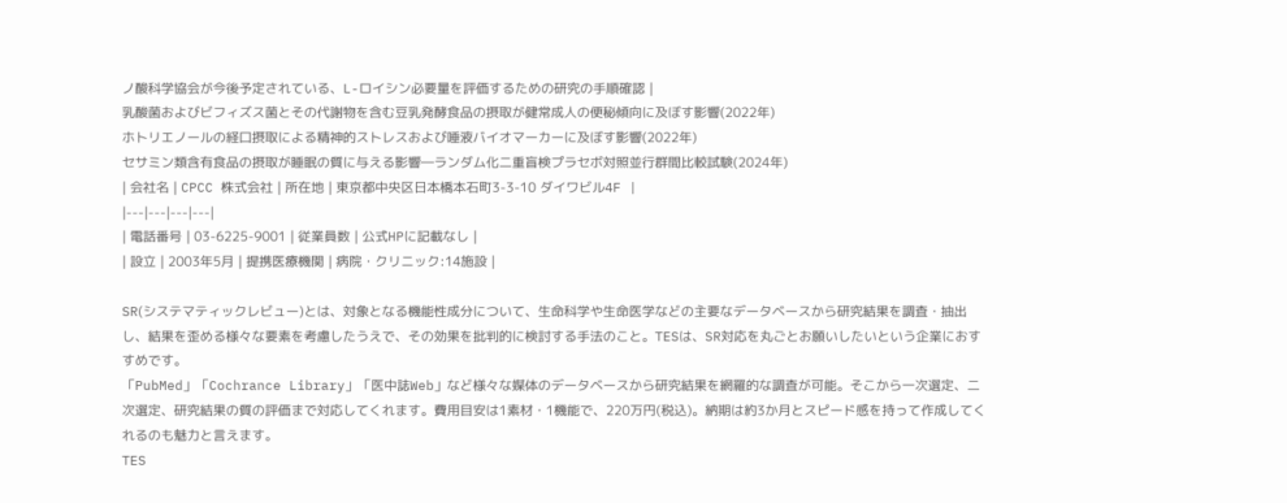ノ酸科学協会が今後予定されている、L-ロイシン必要量を評価するための研究の手順確認 |
乳酸菌およびビフィズス菌とその代謝物を含む豆乳発酵食品の摂取が健常成人の便秘傾向に及ぼす影響(2022年)
ホトリエノールの経口摂取による精神的ストレスおよび唾液バイオマーカーに及ぼす影響(2022年)
セサミン類含有食品の摂取が睡眠の質に与える影響―ランダム化二重盲検プラセボ対照並行群間比較試験(2024年)
| 会社名 | CPCC 株式会社 | 所在地 | 東京都中央区日本橋本石町3-3-10 ダイワビル4F |
|---|---|---|---|
| 電話番号 | 03-6225-9001 | 従業員数 | 公式HPに記載なし |
| 設立 | 2003年5月 | 提携医療機関 | 病院・クリニック:14施設 |

SR(システマティックレビュー)とは、対象となる機能性成分について、生命科学や生命医学などの主要なデータベースから研究結果を調査・抽出し、結果を歪める様々な要素を考慮したうえで、その効果を批判的に検討する手法のこと。TESは、SR対応を丸ごとお願いしたいという企業におすすめです。
「PubMed」「Cochrance Library」「医中誌Web」など様々な媒体のデータベースから研究結果を網羅的な調査が可能。そこから一次選定、二次選定、研究結果の質の評価まで対応してくれます。費用目安は1素材・1機能で、220万円(税込)。納期は約3か月とスピード感を持って作成してくれるのも魅力と言えます。
TES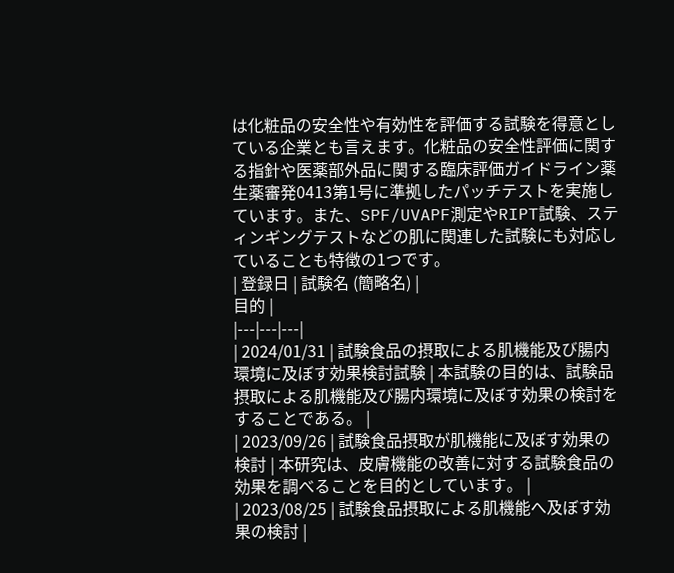は化粧品の安全性や有効性を評価する試験を得意としている企業とも言えます。化粧品の安全性評価に関する指針や医薬部外品に関する臨床評価ガイドライン薬生薬審発0413第1号に準拠したパッチテストを実施しています。また、SPF/UVAPF測定やRIPT試験、スティンギングテストなどの肌に関連した試験にも対応していることも特徴の1つです。
| 登録日 | 試験名 (簡略名) |
目的 |
|---|---|---|
| 2024/01/31 | 試験食品の摂取による肌機能及び腸内環境に及ぼす効果検討試験 | 本試験の目的は、試験品摂取による肌機能及び腸内環境に及ぼす効果の検討をすることである。 |
| 2023/09/26 | 試験食品摂取が肌機能に及ぼす効果の検討 | 本研究は、皮膚機能の改善に対する試験食品の効果を調べることを目的としています。 |
| 2023/08/25 | 試験食品摂取による肌機能へ及ぼす効果の検討 |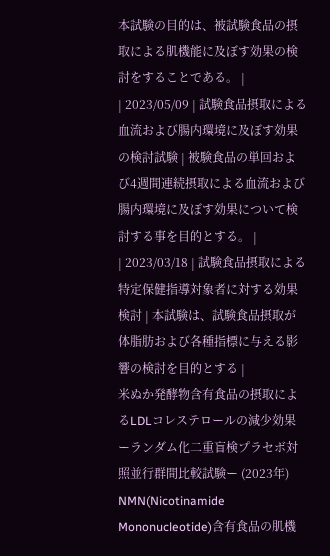本試験の目的は、被試験食品の摂取による肌機能に及ぼす効果の検討をすることである。 |
| 2023/05/09 | 試験食品摂取による血流および腸内環境に及ぼす効果の検討試験 | 被験食品の単回および4週間連続摂取による血流および腸内環境に及ぼす効果について検討する事を目的とする。 |
| 2023/03/18 | 試験食品摂取による特定保健指導対象者に対する効果検討 | 本試験は、試験食品摂取が体脂肪および各種指標に与える影響の検討を目的とする |
米ぬか発酵物含有食品の摂取によるLDLコレステロールの減少効果 ーランダム化二重盲検プラセボ対照並行群間比較試験ー (2023年)
NMN(Nicotinamide Mononucleotide)含有食品の肌機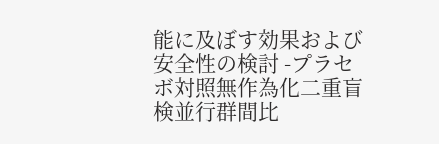能に及ぼす効果および安全性の検討 -プラセボ対照無作為化二重盲検並行群間比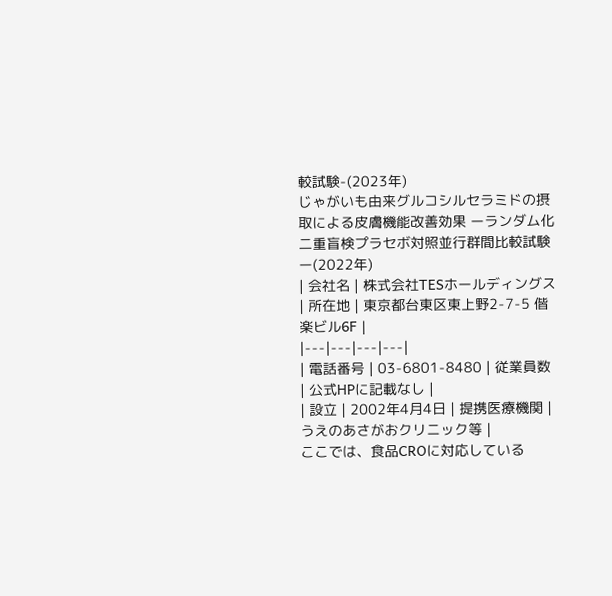較試験-(2023年)
じゃがいも由来グルコシルセラミドの摂取による皮膚機能改善効果 ーランダム化二重盲検プラセボ対照並行群間比較試験ー(2022年)
| 会社名 | 株式会社TESホールディングス | 所在地 | 東京都台東区東上野2-7-5 偕楽ビル6F |
|---|---|---|---|
| 電話番号 | 03-6801-8480 | 従業員数 | 公式HPに記載なし |
| 設立 | 2002年4月4日 | 提携医療機関 | うえのあさがおクリニック等 |
ここでは、食品CROに対応している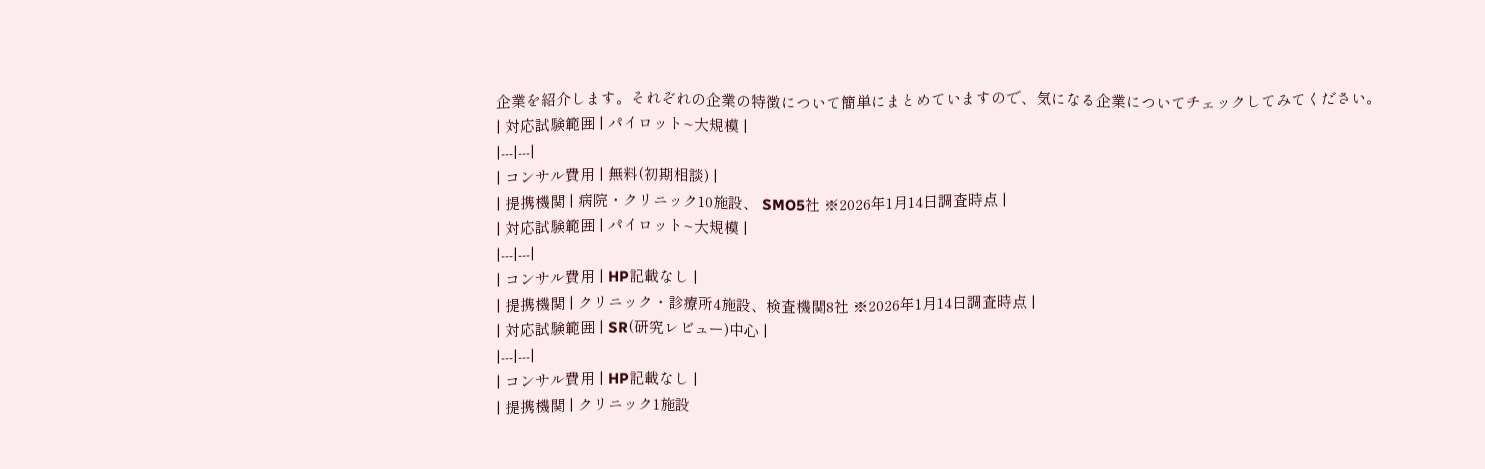企業を紹介します。それぞれの企業の特徴について簡単にまとめていますので、気になる企業についてチェックしてみてください。
| 対応試験範囲 | パイロット~大規模 |
|---|---|
| コンサル費用 | 無料(初期相談) |
| 提携機関 | 病院・クリニック10施設、 SMO5社 ※2026年1月14日調査時点 |
| 対応試験範囲 | パイロット~大規模 |
|---|---|
| コンサル費用 | HP記載なし |
| 提携機関 | クリニック・診療所4施設、検査機関8社 ※2026年1月14日調査時点 |
| 対応試験範囲 | SR(研究レビュー)中心 |
|---|---|
| コンサル費用 | HP記載なし |
| 提携機関 | クリニック1施設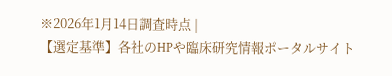※2026年1月14日調査時点 |
【選定基準】各社のHPや臨床研究情報ポータルサイト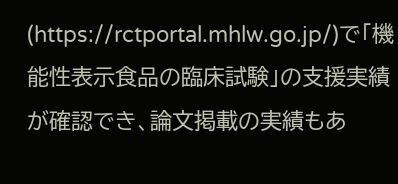(https://rctportal.mhlw.go.jp/)で「機能性表示食品の臨床試験」の支援実績が確認でき、論文掲載の実績もあ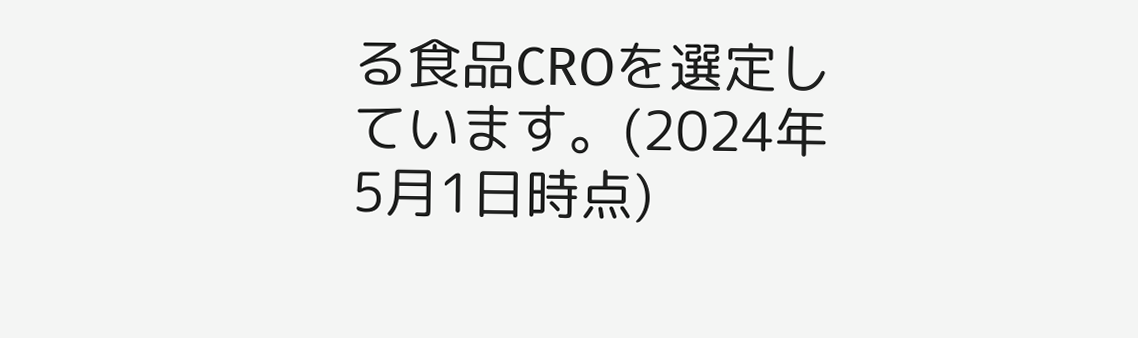る食品CROを選定しています。(2024年5月1日時点)